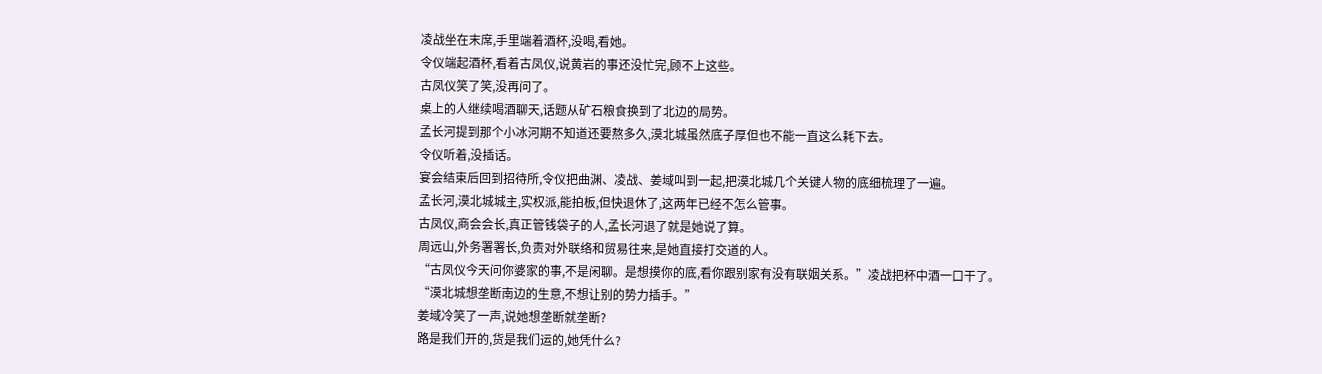凌战坐在末席,手里端着酒杯,没喝,看她。
令仪端起酒杯,看着古凤仪,说黄岩的事还没忙完,顾不上这些。
古凤仪笑了笑,没再问了。
桌上的人继续喝酒聊天,话题从矿石粮食换到了北边的局势。
孟长河提到那个小冰河期不知道还要熬多久,漠北城虽然底子厚但也不能一直这么耗下去。
令仪听着,没插话。
宴会结束后回到招待所,令仪把曲渊、凌战、姜域叫到一起,把漠北城几个关键人物的底细梳理了一遍。
孟长河,漠北城城主,实权派,能拍板,但快退休了,这两年已经不怎么管事。
古凤仪,商会会长,真正管钱袋子的人,孟长河退了就是她说了算。
周远山,外务署署长,负责对外联络和贸易往来,是她直接打交道的人。
“古凤仪今天问你婆家的事,不是闲聊。是想摸你的底,看你跟别家有没有联姻关系。”凌战把杯中酒一口干了。
“漠北城想垄断南边的生意,不想让别的势力插手。”
姜域冷笑了一声,说她想垄断就垄断?
路是我们开的,货是我们运的,她凭什么?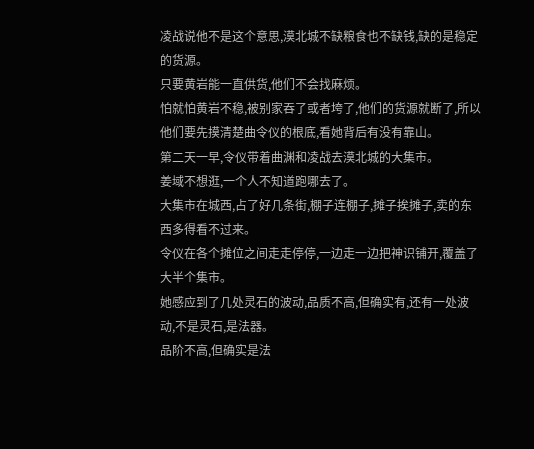凌战说他不是这个意思,漠北城不缺粮食也不缺钱,缺的是稳定的货源。
只要黄岩能一直供货,他们不会找麻烦。
怕就怕黄岩不稳,被别家吞了或者垮了,他们的货源就断了,所以他们要先摸清楚曲令仪的根底,看她背后有没有靠山。
第二天一早,令仪带着曲渊和凌战去漠北城的大集市。
姜域不想逛,一个人不知道跑哪去了。
大集市在城西,占了好几条街,棚子连棚子,摊子挨摊子,卖的东西多得看不过来。
令仪在各个摊位之间走走停停,一边走一边把神识铺开,覆盖了大半个集市。
她感应到了几处灵石的波动,品质不高,但确实有,还有一处波动,不是灵石,是法器。
品阶不高,但确实是法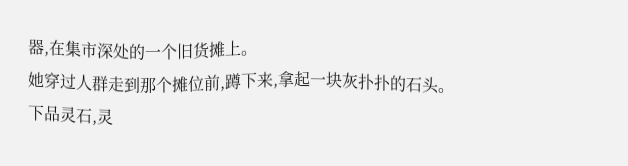器,在集市深处的一个旧货摊上。
她穿过人群走到那个摊位前,蹲下来,拿起一块灰扑扑的石头。
下品灵石,灵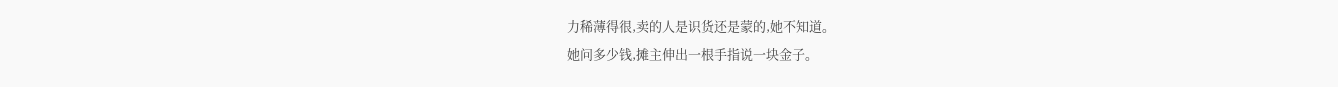力稀薄得很,卖的人是识货还是蒙的,她不知道。
她问多少钱,摊主伸出一根手指说一块金子。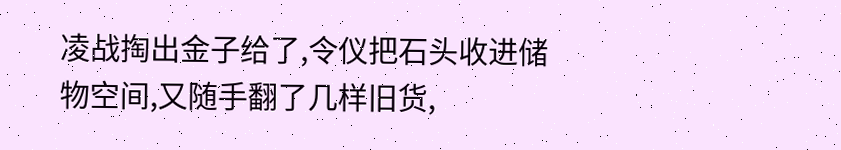凌战掏出金子给了,令仪把石头收进储物空间,又随手翻了几样旧货,